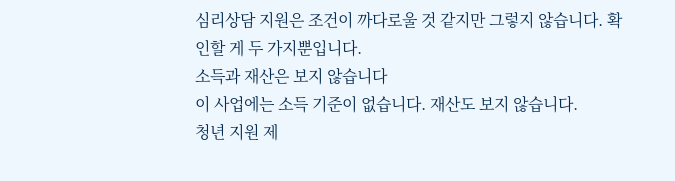심리상담 지원은 조건이 까다로울 것 같지만 그렇지 않습니다. 확인할 게 두 가지뿐입니다.
소득과 재산은 보지 않습니다
이 사업에는 소득 기준이 없습니다. 재산도 보지 않습니다.
청년 지원 제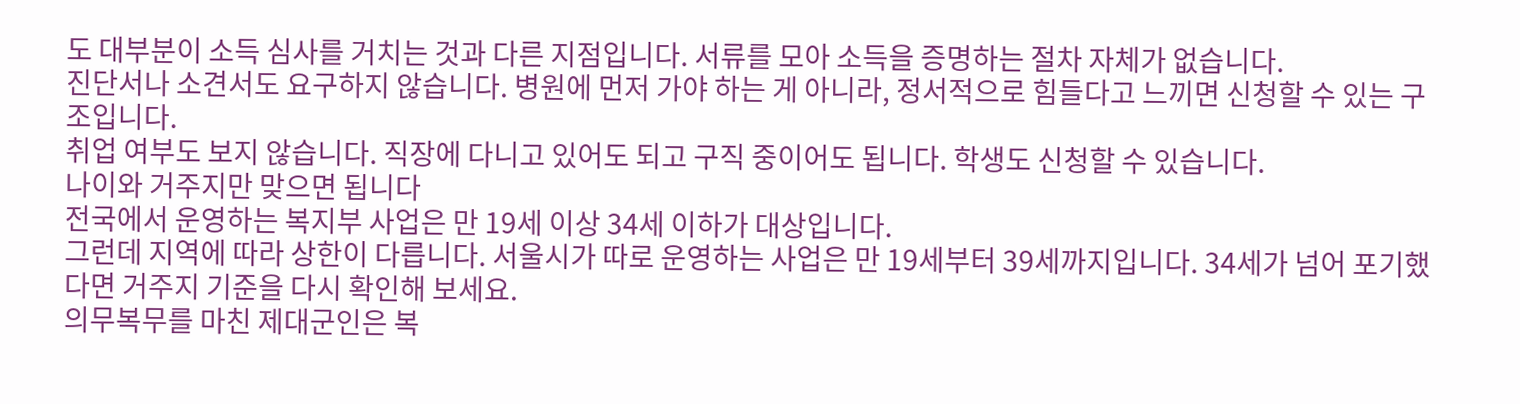도 대부분이 소득 심사를 거치는 것과 다른 지점입니다. 서류를 모아 소득을 증명하는 절차 자체가 없습니다.
진단서나 소견서도 요구하지 않습니다. 병원에 먼저 가야 하는 게 아니라, 정서적으로 힘들다고 느끼면 신청할 수 있는 구조입니다.
취업 여부도 보지 않습니다. 직장에 다니고 있어도 되고 구직 중이어도 됩니다. 학생도 신청할 수 있습니다.
나이와 거주지만 맞으면 됩니다
전국에서 운영하는 복지부 사업은 만 19세 이상 34세 이하가 대상입니다.
그런데 지역에 따라 상한이 다릅니다. 서울시가 따로 운영하는 사업은 만 19세부터 39세까지입니다. 34세가 넘어 포기했다면 거주지 기준을 다시 확인해 보세요.
의무복무를 마친 제대군인은 복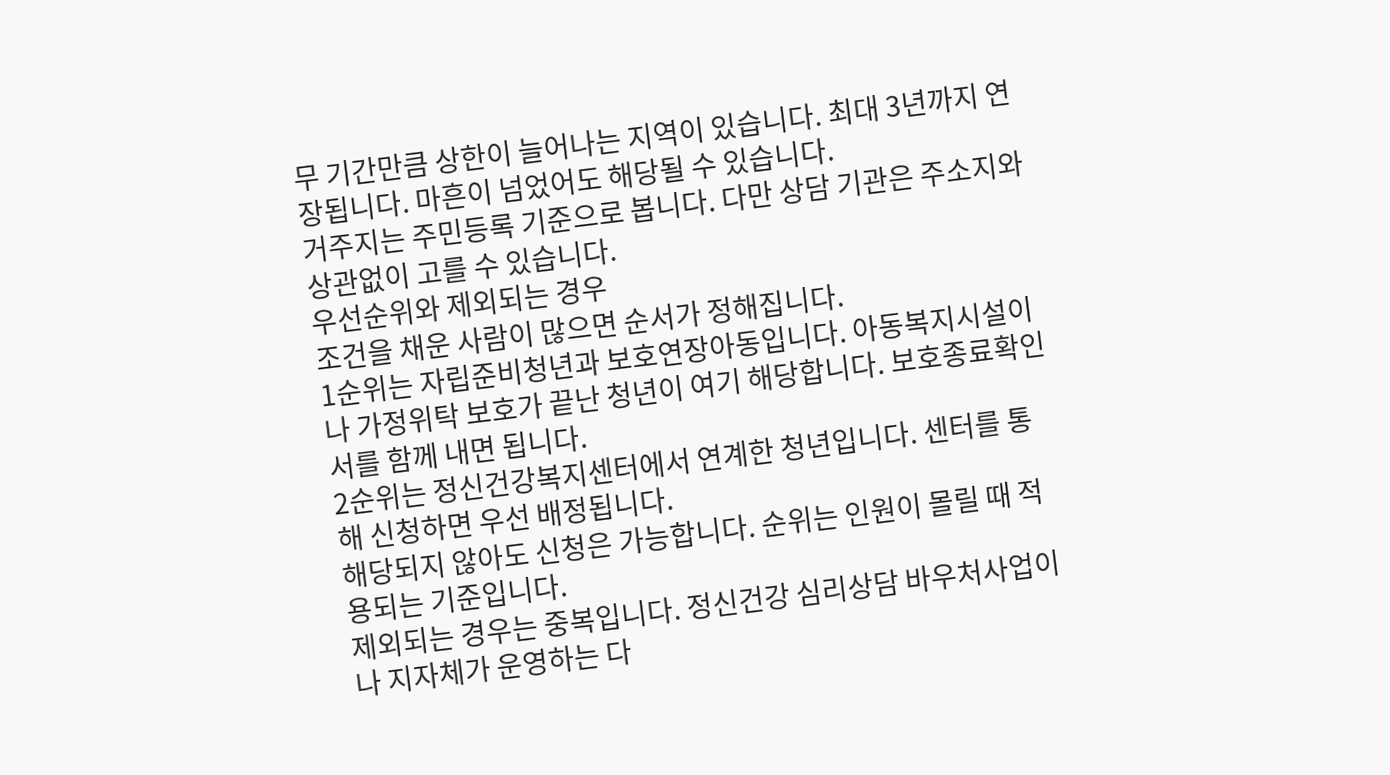무 기간만큼 상한이 늘어나는 지역이 있습니다. 최대 3년까지 연장됩니다. 마흔이 넘었어도 해당될 수 있습니다.
거주지는 주민등록 기준으로 봅니다. 다만 상담 기관은 주소지와 상관없이 고를 수 있습니다.
우선순위와 제외되는 경우
조건을 채운 사람이 많으면 순서가 정해집니다.
1순위는 자립준비청년과 보호연장아동입니다. 아동복지시설이나 가정위탁 보호가 끝난 청년이 여기 해당합니다. 보호종료확인서를 함께 내면 됩니다.
2순위는 정신건강복지센터에서 연계한 청년입니다. 센터를 통해 신청하면 우선 배정됩니다.
해당되지 않아도 신청은 가능합니다. 순위는 인원이 몰릴 때 적용되는 기준입니다.
제외되는 경우는 중복입니다. 정신건강 심리상담 바우처사업이나 지자체가 운영하는 다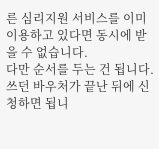른 심리지원 서비스를 이미 이용하고 있다면 동시에 받을 수 없습니다.
다만 순서를 두는 건 됩니다. 쓰던 바우처가 끝난 뒤에 신청하면 됩니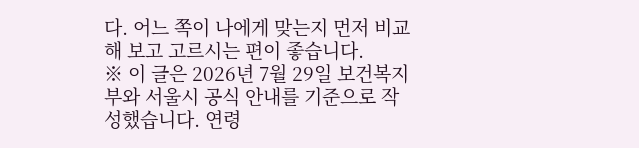다. 어느 쪽이 나에게 맞는지 먼저 비교해 보고 고르시는 편이 좋습니다.
※ 이 글은 2026년 7월 29일 보건복지부와 서울시 공식 안내를 기준으로 작성했습니다. 연령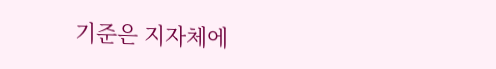기준은 지자체에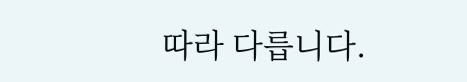따라 다릅니다.